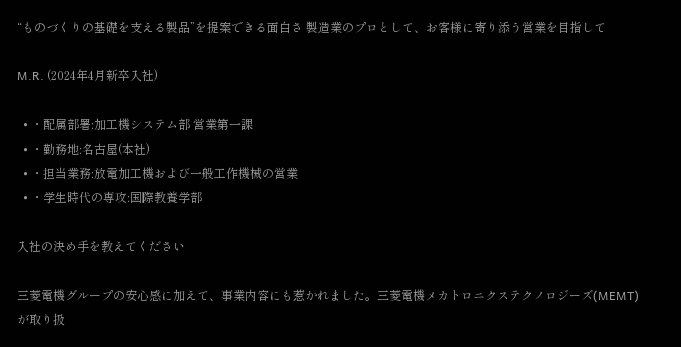“ものづくりの基礎を支える製品”を提案できる面白さ 製造業のプロとして、お客様に寄り添う営業を目指して

M.R. (2024年4月新卒入社)

  • ・配属部署:加工機システム部 営業第一課
  • ・勤務地:名古屋(本社)
  • ・担当業務:放電加工機および一般工作機械の営業
  • ・学生時代の専攻:国際教養学部

入社の決め手を教えてください

三菱電機グループの安心感に加えて、事業内容にも惹かれました。三菱電機メカトロニクステクノロジーズ(MEMT)が取り扱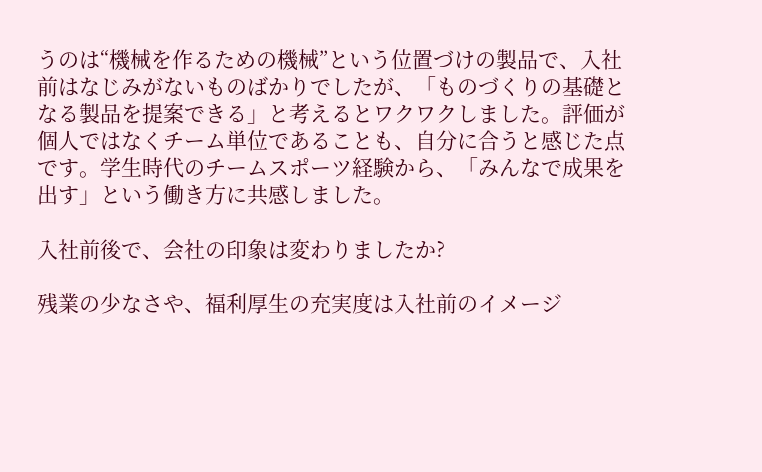うのは“機械を作るための機械”という位置づけの製品で、入社前はなじみがないものばかりでしたが、「ものづくりの基礎となる製品を提案できる」と考えるとワクワクしました。評価が個人ではなくチーム単位であることも、自分に合うと感じた点です。学生時代のチームスポーツ経験から、「みんなで成果を出す」という働き方に共感しました。

入社前後で、会社の印象は変わりましたか?

残業の少なさや、福利厚生の充実度は入社前のイメージ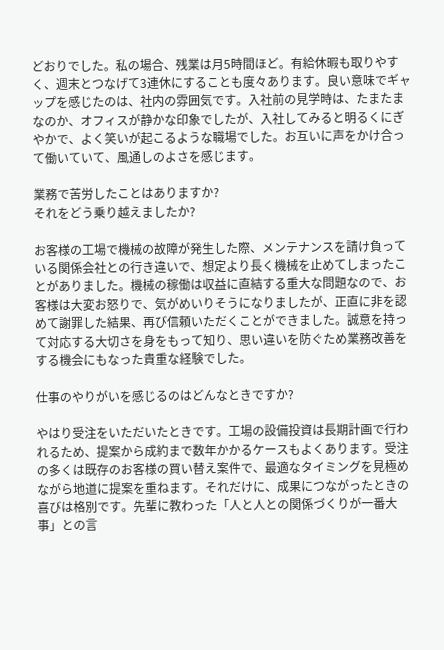どおりでした。私の場合、残業は月5時間ほど。有給休暇も取りやすく、週末とつなげて3連休にすることも度々あります。良い意味でギャップを感じたのは、社内の雰囲気です。入社前の見学時は、たまたまなのか、オフィスが静かな印象でしたが、入社してみると明るくにぎやかで、よく笑いが起こるような職場でした。お互いに声をかけ合って働いていて、風通しのよさを感じます。

業務で苦労したことはありますか?
それをどう乗り越えましたか?

お客様の工場で機械の故障が発生した際、メンテナンスを請け負っている関係会社との行き違いで、想定より長く機械を止めてしまったことがありました。機械の稼働は収益に直結する重大な問題なので、お客様は大変お怒りで、気がめいりそうになりましたが、正直に非を認めて謝罪した結果、再び信頼いただくことができました。誠意を持って対応する大切さを身をもって知り、思い違いを防ぐため業務改善をする機会にもなった貴重な経験でした。

仕事のやりがいを感じるのはどんなときですか?

やはり受注をいただいたときです。工場の設備投資は長期計画で行われるため、提案から成約まで数年かかるケースもよくあります。受注の多くは既存のお客様の買い替え案件で、最適なタイミングを見極めながら地道に提案を重ねます。それだけに、成果につながったときの喜びは格別です。先輩に教わった「人と人との関係づくりが一番大事」との言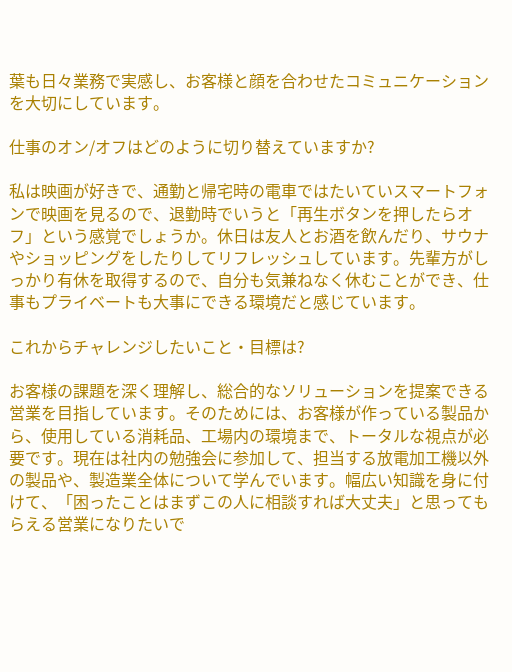葉も日々業務で実感し、お客様と顔を合わせたコミュニケーションを大切にしています。

仕事のオン/オフはどのように切り替えていますか?

私は映画が好きで、通勤と帰宅時の電車ではたいていスマートフォンで映画を見るので、退勤時でいうと「再生ボタンを押したらオフ」という感覚でしょうか。休日は友人とお酒を飲んだり、サウナやショッピングをしたりしてリフレッシュしています。先輩方がしっかり有休を取得するので、自分も気兼ねなく休むことができ、仕事もプライベートも大事にできる環境だと感じています。

これからチャレンジしたいこと・目標は?

お客様の課題を深く理解し、総合的なソリューションを提案できる営業を目指しています。そのためには、お客様が作っている製品から、使用している消耗品、工場内の環境まで、トータルな視点が必要です。現在は社内の勉強会に参加して、担当する放電加工機以外の製品や、製造業全体について学んでいます。幅広い知識を身に付けて、「困ったことはまずこの人に相談すれば大丈夫」と思ってもらえる営業になりたいで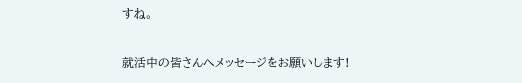すね。

就活中の皆さんへメッセージをお願いします!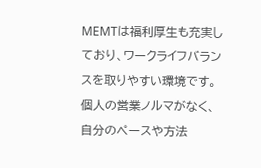MEMTは福利厚生も充実しており、ワークライフバランスを取りやすい環境です。個人の営業ノルマがなく、自分のペースや方法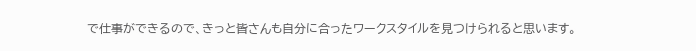で仕事ができるので、きっと皆さんも自分に合ったワークスタイルを見つけられると思います。